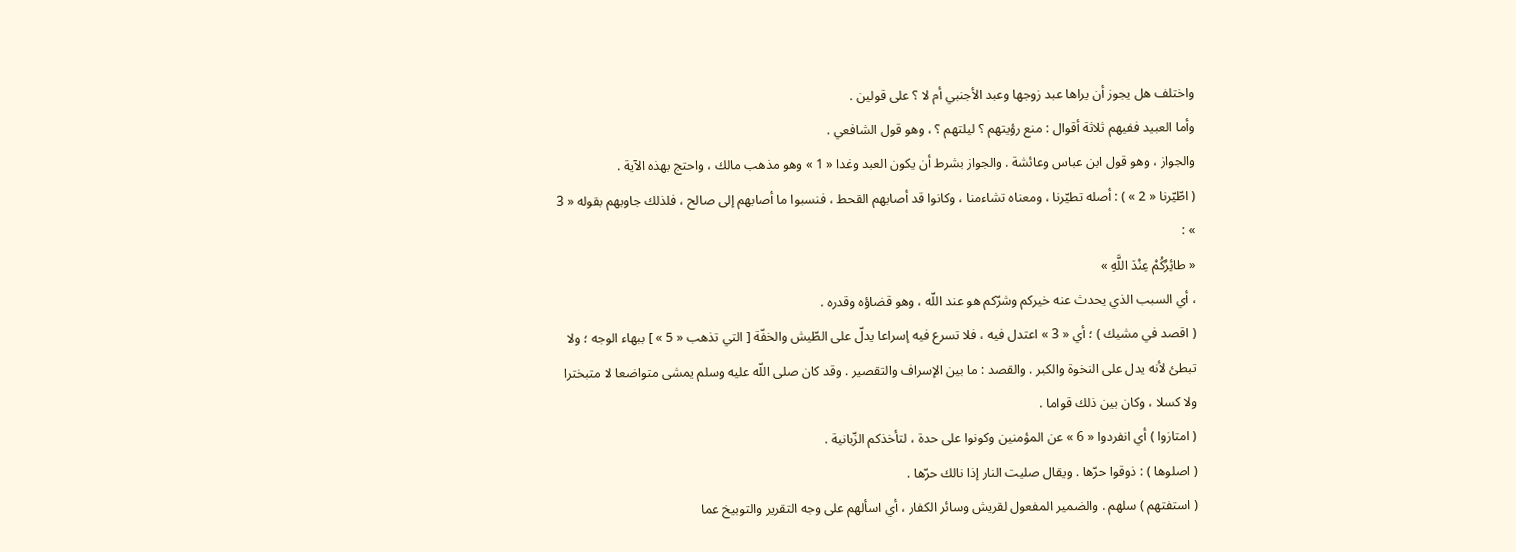واختلف هل يجوز أن يراها عبد زوجها وعبد الأجنبي أم لا ؟ على قولين .
وأما العبيد ففيهم ثلاثة أقوال : منع رؤيتهم ؟ ليلتهم ؟ ، وهو قول الشافعي .
والجواز ، وهو قول ابن عباس وعائشة . والجواز بشرط أن يكون العبد وغدا « 1 » وهو مذهب مالك ، واحتج بهذه الآية .
( اطّيّرنا « 2 » ) : أصله تطيّرنا ، ومعناه تشاءمنا ، وكانوا قد أصابهم القحط ، فنسبوا ما أصابهم إلى صالح ، فلذلك جاوبهم بقوله « 3 » :
« طائِرُكُمْ عِنْدَ اللَّهِ »
، أي السبب الذي يحدث عنه خيركم وشرّكم هو عند اللّه ، وهو قضاؤه وقدره .
( اقصد في مشيك ) ؛ أي « 3 » اعتدل فيه ، فلا تسرع فيه إسراعا يدلّ على الطّيش والخفّة [ التي تذهب « 5 » ] ببهاء الوجه ؛ ولا تبطئ لأنه يدل على النخوة والكبر . والقصد : ما بين الإسراف والتقصير . وقد كان صلى اللّه عليه وسلم يمشى متواضعا لا متبخترا ولا كسلا ، وكان بين ذلك قواما .
( امتازوا ) أي انفردوا « 6 » عن المؤمنين وكونوا على حدة ، لتأخذكم الزّبانية .
( اصلوها ) : ذوقوا حرّها . ويقال صليت النار إذا نالك حرّها .
( استفتهم ) سلهم . والضمير المفعول لقريش وسائر الكفار ، أي اسألهم على وجه التقرير والتوبيخ عما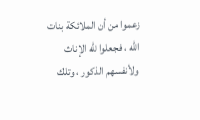زعموا من أن الملائكة بنات اللّه ، فجعلوا للّه الإناث ولأنفسهم الذكور ، وتلك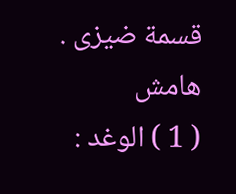قسمة ضيزى .
هامش
( 1 ) الوغد :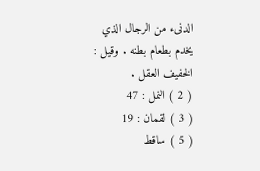الدنىء من الرجال الذي يخدم بطعام بطنه . وقيل : الخفيف العقل .
( 2 ) النمل : 47
( 3 ) لقمان : 19
( 5 ) ساقط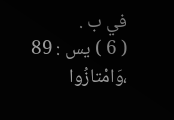في ب .
( 6 ) يس : 89 ،وَامْتازُوا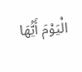الْيَوْمَ أَيُّهَا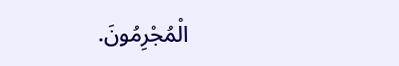الْمُجْرِمُونَ.